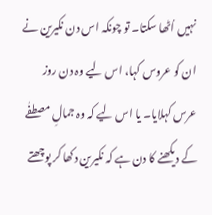نہیں اُٹھا سکتا۔ تو چونکہ اس دن نکیرین نے ان کو عروس کہا، اس لیے وہ دن روز عرس کہلایا۔ یا اس لیے کہ وہ جمالِ مصطفٰے کے دیکھنے کا دن ہے کہ نکیرین دکھا کر پوچھتے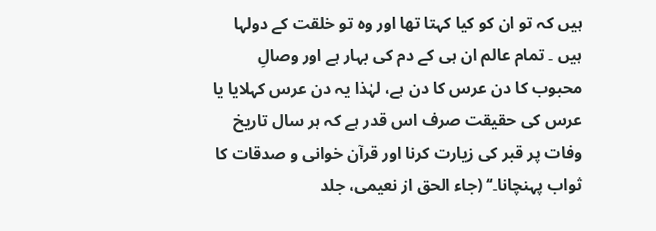ہیں کہ تو ان کو کیا کہتا تھا اور وہ تو خلقت کے دولہا ہیں ۔ تمام عالم ان ہی کے دم کی بہار ہے اور وصالِ محبوب کا دن عرس کا دن ہے، لہٰذا یہ دن عرس کہلایا یا عرس کی حقیقت صرف اس قدر ہے کہ ہر سال تاریخ وفات پر قبر کی زیارت کرنا اور قرآن خوانی و صدقات کا ثواب پہنچانا۔‘‘ (جاء الحق از نعیمی، جلد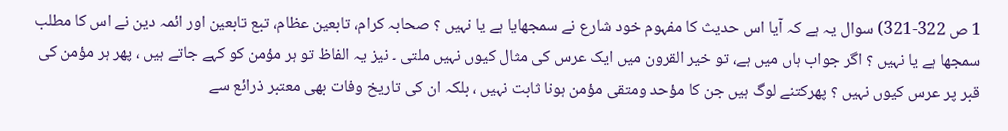1 ص 322-321) سوال یہ ہے کہ آیا اس حدیث کا مفہوم خود شارع نے سمجھایا ہے یا نہیں ؟ صحابہ کرام، تابعین عظام، تبع تابعین اور ائمہ دین نے اس کا مطلب سمجھا ہے یا نہیں ؟ اگر جواب ہاں میں ہے، تو خیر القرون میں ایک عرس کی مثال کیوں نہیں ملتی ۔ نیز یہ الفاظ تو ہر مؤمن کو کہے جاتے ہیں ، پھر ہر مؤمن کی قبر پر عرس کیوں نہیں ؟ پھرکتنے لوگ ہیں جن کا مؤحد ومتقی مؤمن ہونا ثابت نہیں ، بلکہ ان کی تاریخ وفات بھی معتبر ذرائع سے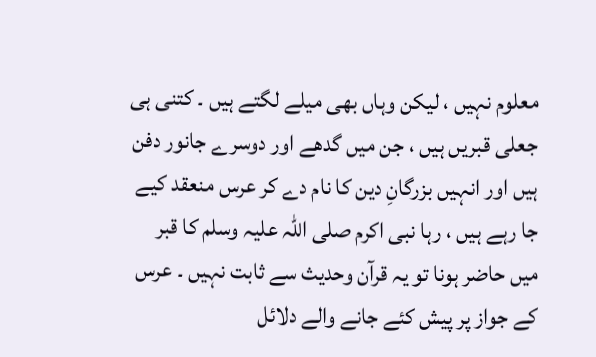معلوم نہیں ، لیکن وہاں بھی میلے لگتے ہیں ۔ کتنی ہی جعلی قبریں ہیں ، جن میں گدھے اور دوسرے جانور دفن ہیں اور انہیں بزرگانِ دین کا نام دے کر عرس منعقد کیے جا رہے ہیں ، رہا نبی اکرم صلی اللہ علیہ وسلم کا قبر میں حاضر ہونا تو یہ قرآن وحدیث سے ثابت نہیں ۔ عرس کے جواز پر پیش کئے جانے والے دلائل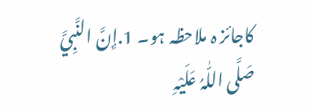کاجائز ہ ملاحظہ ہو۔ 1.إِنَّ النَّبِيَّ صَلَّی اللّٰہُ عَلَیْہِ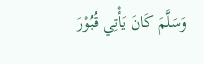وَسَلَّمَ کَانَ یَأْتِي قُبُوْرَ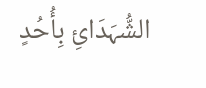الشُّہَدَائِ بِأُحُدٍ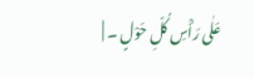عَلٰی رَأْسِ کُلِّ حَوْلٍ ۔ |